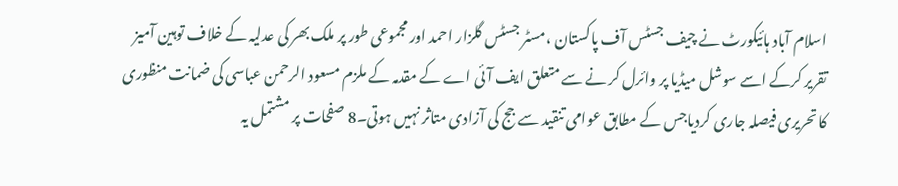اسلام آباد ہائیکورٹ نے چیف جسٹس آف پاکستان ،مسٹر جسٹس گلزار احمد اور مجموعی طور پر ملک بھر کی عدلیہ کے خلاف توہین آمیز تقریر کرکے اسے سوشل میڈیا پر وائرل کر نے سے متعلق ایف آئی اے کے مقدمہ کے ملزم مسعود الرحمن عباسی کی ضمانت منظوری کا تحریری فیصلہ جاری کردیاجس کے مطابق عوامی تنقید سے جج کی آزادی متاثر نہیں ہوتی۔8 صفحات پر مشتمل یہ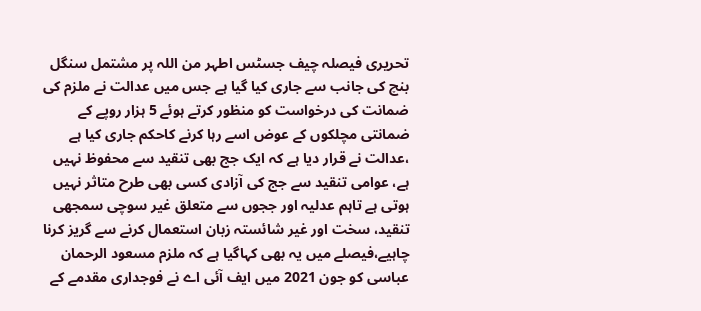تحریری فیصلہ چیف جسٹس اطہر من اللہ پر مشتمل سنگل بنچ کی جانب سے جاری کیا گیا ہے جس میں عدالت نے ملزم کی ضمانت کی درخواست کو منظور کرتے ہوئے 5 ہزار روپے کے ضمانتی مچلکوں کے عوض اسے رہا کرنے کاحکم جاری کیا ہے ،عدالت نے قرار دیا ہے کہ ایک جج بھی تنقید سے محفوظ نہیں ہے، عوامی تنقید سے جج کی آزادی کسی بھی طرح متاثر نہیں ہوتی ہے تاہم عدلیہ اور ججوں سے متعلق غیر سوچی سمجھی تنقید، سخت اور غیر شائستہ زبان استعمال کرنے سے گریز کرنا چاہیے،فیصلے میں یہ بھی کہاگیا ہے کہ ملزم مسعود الرحمان عباسی کو جون 2021 میں ایف آئی اے نے فوجداری مقدمے کے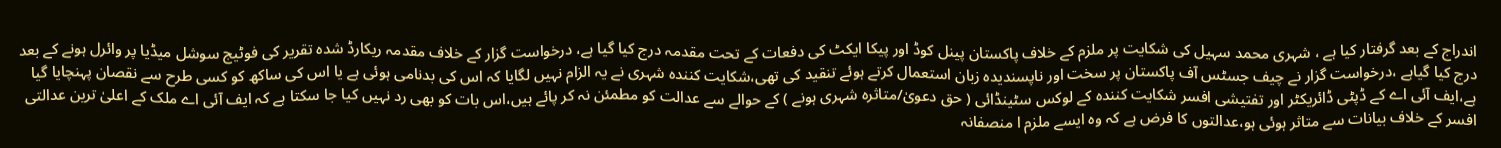اندراج کے بعد گرفتار کیا ہے ، شہری محمد سہیل کی شکایت پر ملزم کے خلاف پاکستان پینل کوڈ اور پیکا ایکٹ کی دفعات کے تحت مقدمہ درج کیا گیا ہے، درخواست گزار کے خلاف مقدمہ ریکارڈ شدہ تقریر کی فوٹیج سوشل میڈیا پر وائرل ہونے کے بعد درج کیا گیاہے ،درخواست گزار نے چیف جسٹس آف پاکستان پر سخت اور ناپسندیدہ زبان استعمال کرتے ہوئے تنقید کی تھی،شکایت کنندہ شہری نے یہ الزام نہیں لگایا کہ اس کی بدنامی ہوئی ہے یا اس کی ساکھ کو کسی طرح سے نقصان پہنچایا گیا ہے،ایف آئی اے کے ڈپٹی ڈائریکٹر اور تفتیشی افسر شکایت کنندہ کے لوکس سٹینڈائی ( حق دعویٰ/متاثرہ شہری ہونے ) کے حوالے سے عدالت کو مطمئن نہ کر پائے ہیں،اس بات کو بھی رد نہیں کیا جا سکتا ہے کہ ایف آئی اے ملک کے اعلیٰ ترین عدالتی افسر کے خلاف بیانات سے متاثر ہوئی ہو،عدالتوں کا فرض ہے کہ وہ ایسے ملزم ا منصفانہ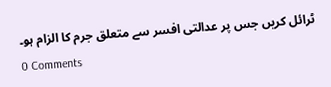ٹرائل کریں جس پر عدالتی افسر سے متعلق جرم کا الزام ہو۔
0 Comments